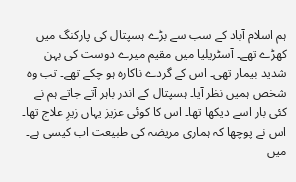ہم اسلام آباد کے سب سے بڑے ہسپتال کی پارکنگ میں کھڑے تھے۔ آسٹریلیا میں مقیم میرے دوست کی بہن شدید بیمار تھی۔ اس کے گردے ناکارہ ہو چکے تھے۔ تب وہ شخص ہمیں نظر آیا۔ ہسپتال کے اندر باہر آتے جاتے ہم نے کئی بار اسے دیکھا تھا۔ اس کا کوئی عزیز یہاں زیرِ علاج تھا۔ اس نے پوچھا کہ ہماری مریضہ کی طبیعت اب کیسی ہے۔ میں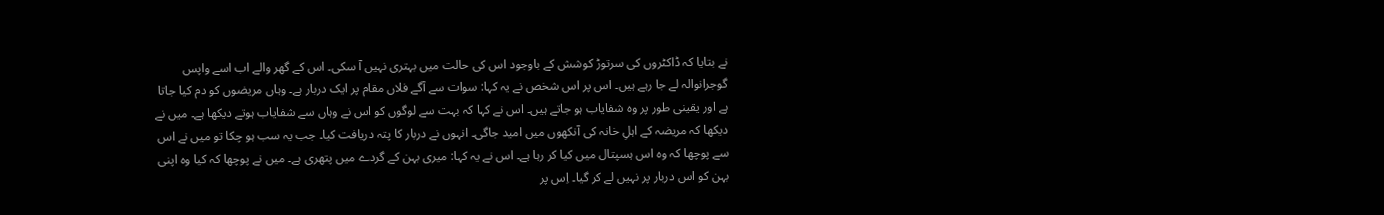نے بتایا کہ ڈاکٹروں کی سرتوڑ کوشش کے باوجود اس کی حالت میں بہتری نہیں آ سکی۔ اس کے گھر والے اب اسے واپس گوجرانوالہ لے جا رہے ہیں۔ اس پر اس شخص نے یہ کہا: سوات سے آگے فلاں مقام پر ایک دربار ہے۔ وہاں مریضوں کو دم کیا جاتا ہے اور یقینی طور پر وہ شفایاب ہو جاتے ہیں۔ اس نے کہا کہ بہت سے لوگوں کو اس نے وہاں سے شفایاب ہوتے دیکھا ہے۔ میں نے دیکھا کہ مریضہ کے اہلِ خانہ کی آنکھوں میں امید جاگی۔ انہوں نے دربار کا پتہ دریافت کیا۔ جب یہ سب ہو چکا تو میں نے اس سے پوچھا کہ وہ اس ہسپتال میں کیا کر رہا ہے۔ اس نے یہ کہا: میری بہن کے گردے میں پتھری ہے۔ میں نے پوچھا کہ کیا وہ اپنی بہن کو اس دربار پر نہیں لے کر گیا۔ اِس پر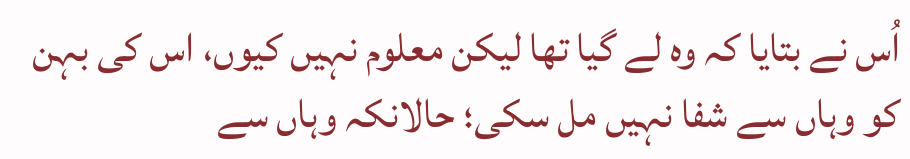اُس نے بتایا کہ وہ لے گیا تھا لیکن معلوم نہیں کیوں، اس کی بہن کو وہاں سے شفا نہیں مل سکی؛ حالانکہ وہاں سے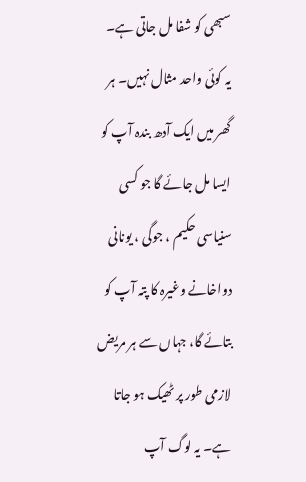سبھی کو شفا مل جاتی ہے۔
یہ کوئی واحد مثال نہیں۔ ہر گھر میں ایک آدھ بندہ آپ کو ایسا مل جائے گا جو کسی سنیاسی حکیم ، جوگی ، یونانی دواخانے وغیرہ کا پتہ آپ کو بتائے گا، جہاں سے ہر مریض لازمی طور پر ٹھیک ہو جاتا ہے۔ یہ لوگ آپ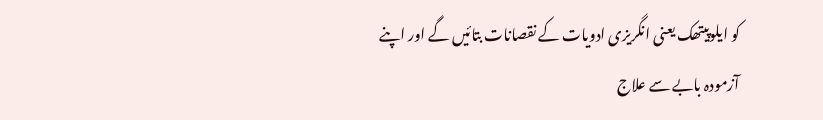کو ایلوپیتھک یعنی انگریزی ادویات کے نقصانات بتائیں گے اور اپنے آزمودہ بابے سے علاج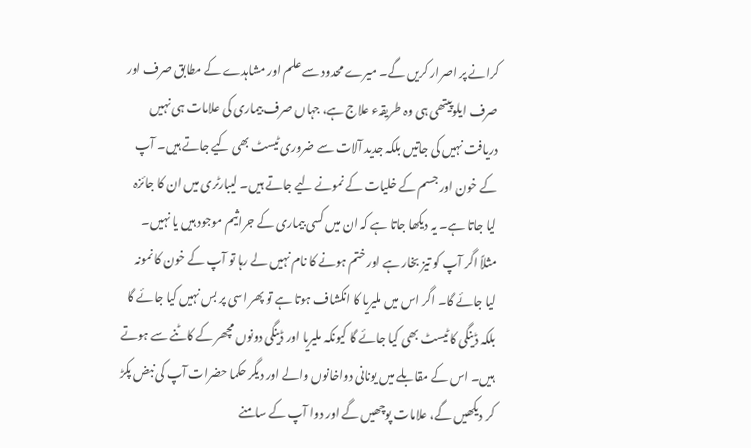کرانے پر اصرار کریں گے۔ میرے محدود سے علم اور مشاہدے کے مطابق صرف اور صرف ایلوپیتھی ہی وہ طریقہء علاج ہے، جہاں صرف بیماری کی علامات ہی نہیں دریافت نہیں کی جاتیں بلکہ جدید آلات سے ضروری ٹیسٹ بھی کیے جاتے ہیں۔ آپ کے خون اور جسم کے خلیات کے نمونے لیے جاتے ہیں۔ لیبارٹری میں ان کا جائزہ لیا جاتا ہے۔ یہ دیکھا جاتا ہے کہ ان میں کسی بیماری کے جراثیم موجود ہیں یا نہیں۔ مثلاً اگر آپ کو تیز بخار ہے اور ختم ہونے کا نام نہیں لے رہا تو آپ کے خون کا نمونہ لیا جائے گا۔ اگر اس میں ملیریا کا انکشاف ہوتا ہے تو پھر اسی پر بس نہیں کیا جائے گا بلکہ ڈینگی کا ٹیسٹ بھی کیا جائے گا کیونکہ ملیریا اور ڈینگی دونوں مچھر کے کاٹنے سے ہوتے ہیں۔ اس کے مقابلے میں یونانی دواخانوں والے اور دیگر حکما حضرات آپ کی نبض پکڑ کر دیکھیں گے، علامات پوچھیں گے اور دوا آپ کے سامنے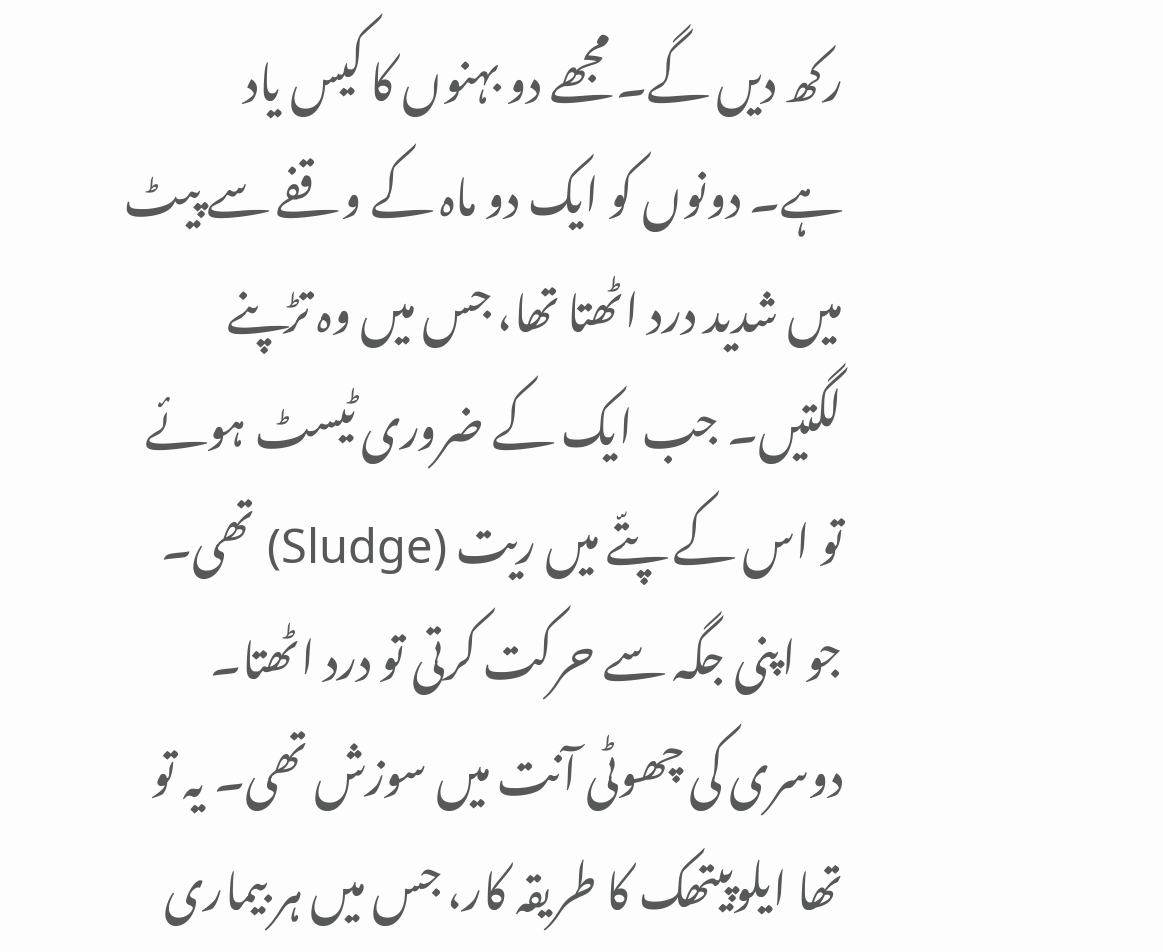رکھ دیں گے۔ مجھے دو بہنوں کا کیس یاد
ہے۔ دونوں کو ایک دو ماہ کے وقفے سے پیٹ میں شدید درد اٹھتا تھا، جس میں وہ تڑپنے لگتیں۔ جب ایک کے ضروری ٹیسٹ ہوئے تو اس کے پتّے میں ریت (Sludge) تھی۔ جو اپنی جگہ سے حرکت کرتی تو درد اٹھتا۔ دوسری کی چھوٹی آنت میں سوزش تھی۔ یہ تو تھا ایلوپیتھک کا طریقہ کار، جس میں ہر بیماری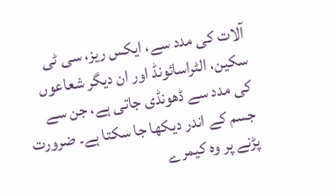آلات کی مدد سے، ایکس ریز، سی ٹی سکین، الٹراسائونڈ اور ان دیگر شعاعوں کی مدد سے ڈھونڈی جاتی ہے، جن سے جسم کے اندر دیکھا جا سکتا ہے۔ ضرورت پڑنے پر وہ کیمرے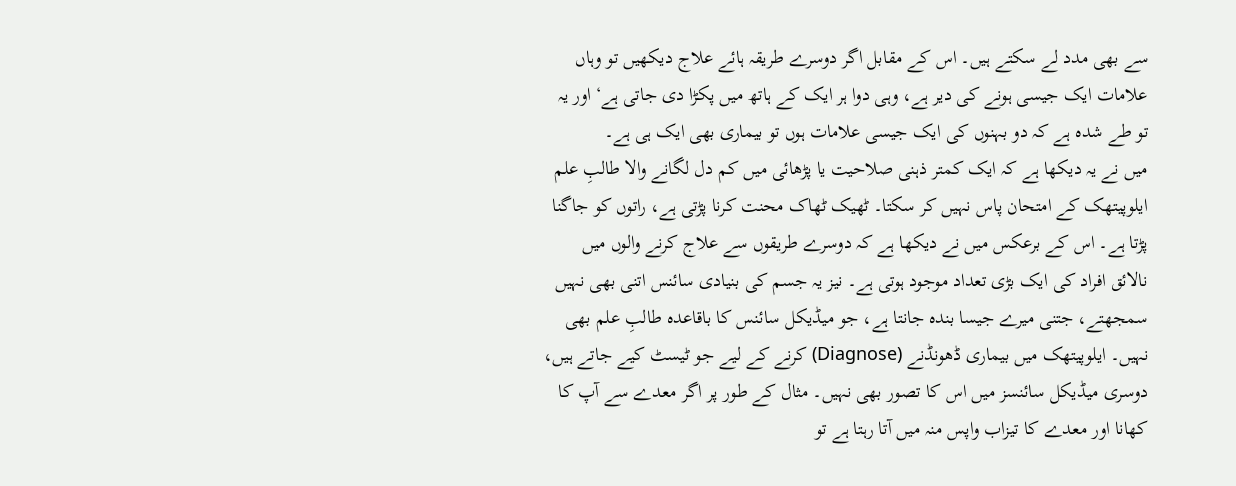سے بھی مدد لے سکتے ہیں۔ اس کے مقابل اگر دوسرے طریقہ ہائے علاج دیکھیں تو وہاں علامات ایک جیسی ہونے کی دیر ہے، وہی دوا ہر ایک کے ہاتھ میں پکڑا دی جاتی ہے‘ اور یہ تو طے شدہ ہے کہ دو بہنوں کی ایک جیسی علامات ہوں تو بیماری بھی ایک ہی ہے۔
میں نے یہ دیکھا ہے کہ ایک کمتر ذہنی صلاحیت یا پڑھائی میں کم دل لگانے والا طالبِ علم ایلوپیتھک کے امتحان پاس نہیں کر سکتا۔ ٹھیک ٹھاک محنت کرنا پڑتی ہے، راتوں کو جاگنا پڑتا ہے۔ اس کے برعکس میں نے دیکھا ہے کہ دوسرے طریقوں سے علاج کرنے والوں میں نالائق افراد کی ایک بڑی تعداد موجود ہوتی ہے۔ نیز یہ جسم کی بنیادی سائنس اتنی بھی نہیں سمجھتے، جتنی میرے جیسا بندہ جانتا ہے، جو میڈیکل سائنس کا باقاعدہ طالبِ علم بھی نہیں۔ ایلوپیتھک میں بیماری ڈھونڈنے (Diagnose) کرنے کے لیے جو ٹیسٹ کیے جاتے ہیں، دوسری میڈیکل سائنسز میں اس کا تصور بھی نہیں۔ مثال کے طور پر اگر معدے سے آپ کا کھانا اور معدے کا تیزاب واپس منہ میں آتا رہتا ہے تو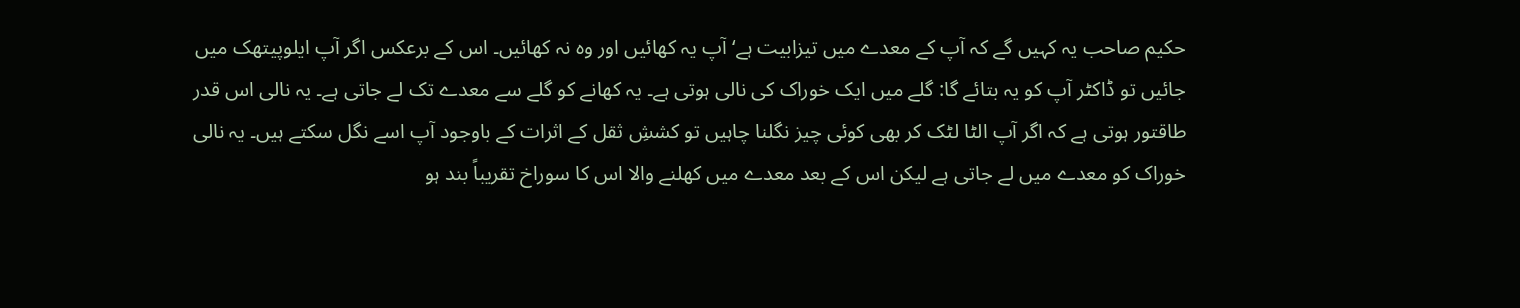حکیم صاحب یہ کہیں گے کہ آپ کے معدے میں تیزابیت ہے‘ آپ یہ کھائیں اور وہ نہ کھائیں۔ اس کے برعکس اگر آپ ایلوپیتھک میں جائیں تو ڈاکٹر آپ کو یہ بتائے گا: گلے میں ایک خوراک کی نالی ہوتی ہے۔ یہ کھانے کو گلے سے معدے تک لے جاتی ہے۔ یہ نالی اس قدر طاقتور ہوتی ہے کہ اگر آپ الٹا لٹک کر بھی کوئی چیز نگلنا چاہیں تو کششِ ثقل کے اثرات کے باوجود آپ اسے نگل سکتے ہیں۔ یہ نالی خوراک کو معدے میں لے جاتی ہے لیکن اس کے بعد معدے میں کھلنے والا اس کا سوراخ تقریباً بند ہو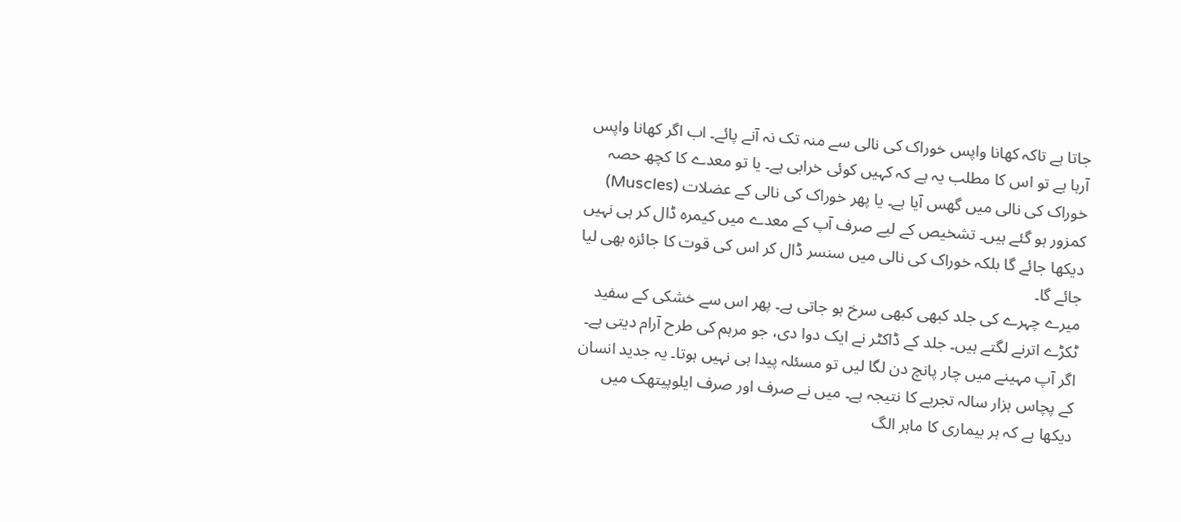جاتا ہے تاکہ کھانا واپس خوراک کی نالی سے منہ تک نہ آنے پائے۔ اب اگر کھانا واپس آرہا ہے تو اس کا مطلب یہ ہے کہ کہیں کوئی خرابی ہے۔ یا تو معدے کا کچھ حصہ خوراک کی نالی میں گھس آیا ہے۔ یا پھر خوراک کی نالی کے عضلات (Muscles) کمزور ہو گئے ہیں۔ تشخیص کے لیے صرف آپ کے معدے میں کیمرہ ڈال کر ہی نہیں دیکھا جائے گا بلکہ خوراک کی نالی میں سنسر ڈال کر اس کی قوت کا جائزہ بھی لیا جائے گا۔
میرے چہرے کی جلد کبھی کبھی سرخ ہو جاتی ہے۔ پھر اس سے خشکی کے سفید ٹکڑے اترنے لگتے ہیں۔ جلد کے ڈاکٹر نے ایک دوا دی، جو مرہم کی طرح آرام دیتی ہے۔ اگر آپ مہینے میں چار پانچ دن لگا لیں تو مسئلہ پیدا ہی نہیں ہوتا۔ یہ جدید انسان کے پچاس ہزار سالہ تجربے کا نتیجہ ہے۔ میں نے صرف اور صرف ایلوپیتھک میں دیکھا ہے کہ ہر بیماری کا ماہر الگ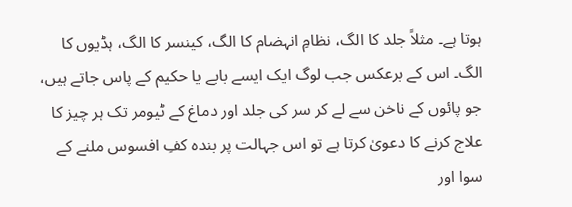ہوتا ہے۔ مثلاً جلد کا الگ، نظامِ انہضام کا الگ، کینسر کا الگ، ہڈیوں کا الگ۔ اس کے برعکس جب لوگ ایک ایسے بابے یا حکیم کے پاس جاتے ہیں، جو پائوں کے ناخن سے لے کر سر کی جلد اور دماغ کے ٹیومر تک ہر چیز کا علاج کرنے کا دعویٰ کرتا ہے تو اس جہالت پر بندہ کفِ افسوس ملنے کے سوا اور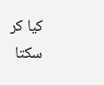کیا کر سکتا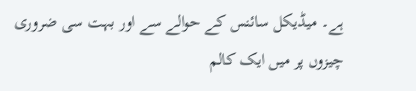ہے۔ میڈیکل سائنس کے حوالے سے اور بہت سی ضروری چیزوں پر میں ایک کالم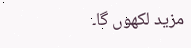مزید لکھوں گا۔